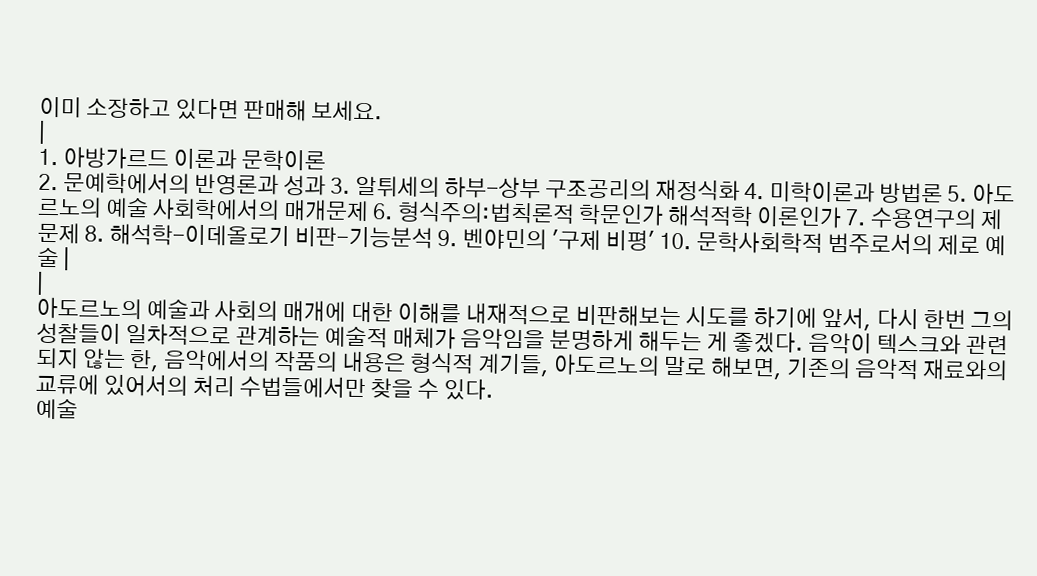이미 소장하고 있다면 판매해 보세요.
|
1. 아방가르드 이론과 문학이론
2. 문예학에서의 반영론과 성과 3. 알튀세의 하부-상부 구조공리의 재정식화 4. 미학이론과 방법론 5. 아도르노의 예술 사회학에서의 매개문제 6. 형식주의:법칙론적 학문인가 해석적학 이론인가 7. 수용연구의 제문제 8. 해석학-이데올로기 비판-기능분석 9. 벤야민의 '구제 비평' 10. 문학사회학적 범주로서의 제로 예술 |
|
아도르노의 예술과 사회의 매개에 대한 이해를 내재적으로 비판해보는 시도를 하기에 앞서, 다시 한번 그의 성찰들이 일차적으로 관계하는 예술적 매체가 음악임을 분명하게 해두는 게 좋겠다. 음악이 텍스크와 관련되지 않는 한, 음악에서의 작품의 내용은 형식적 계기들, 아도르노의 말로 해보면, 기존의 음악적 재료와의 교류에 있어서의 처리 수법들에서만 찾을 수 있다.
예술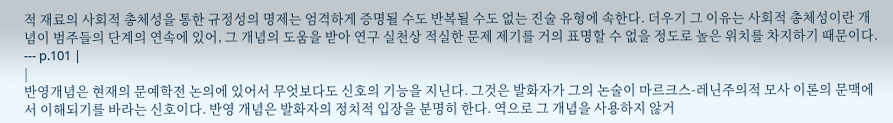적 재료의 사회적 총체성을 통한 규정성의 명제는 엄격하게 증명될 수도 반복될 수도 없는 진술 유형에 속한다. 더우기 그 이유는 사회적 총체성이란 개념이 범주들의 단계의 연속에 있어, 그 개념의 도움을 받아 연구 실천상 적실한 문제 제기를 거의 표명할 수 없을 정도로 높은 위치를 차지하기 때문이다. --- p.101 |
|
반영개념은 현재의 문예학전 논의에 있어서 무엇보다도 신호의 기능을 지닌다. 그것은 발화자가 그의 논술이 마르크스-레닌주의적 모사 이론의 문맥에서 이해되기를 바라는 신호이다. 반영 개념은 발화자의 정치적 입장을 분명히 한다. 역으로 그 개념을 사용하지 않거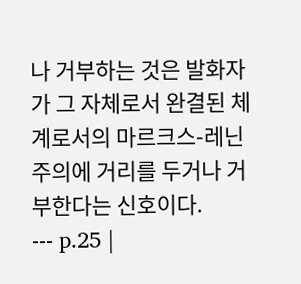나 거부하는 것은 발화자가 그 자체로서 완결된 체계로서의 마르크스-레닌주의에 거리를 두거나 거부한다는 신호이다.
--- p.25 |